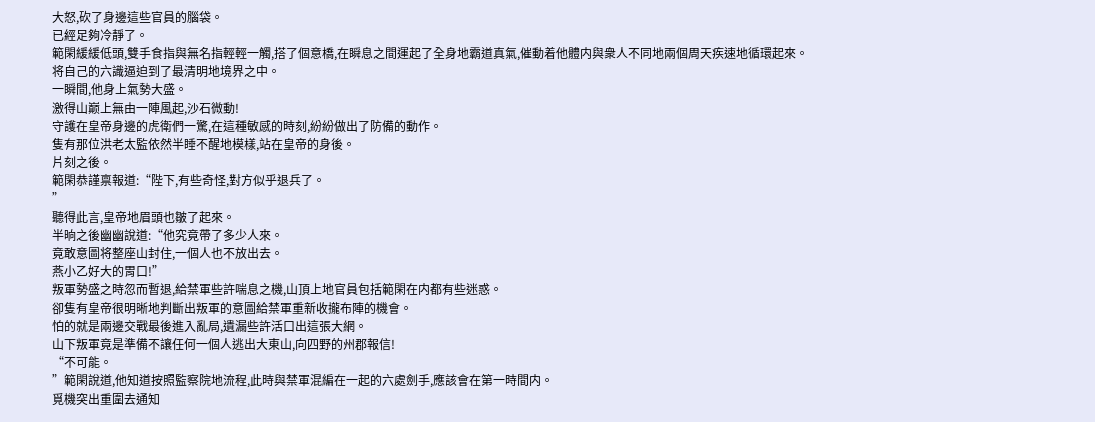大怒,砍了身邊這些官員的腦袋。
已經足夠冷靜了。
範閑緩緩低頭,雙手食指與無名指輕輕一觸,搭了個意橋,在瞬息之間運起了全身地霸道真氣,催動着他體内與衆人不同地兩個周天疾速地循環起來。
将自己的六識逼迫到了最清明地境界之中。
一瞬間,他身上氣勢大盛。
激得山巅上無由一陣風起,沙石微動!
守護在皇帝身邊的虎衛們一驚,在這種敏感的時刻,紛紛做出了防備的動作。
隻有那位洪老太監依然半睡不醒地模樣,站在皇帝的身後。
片刻之後。
範閑恭謹禀報道:“陛下,有些奇怪,對方似乎退兵了。
”
聽得此言,皇帝地眉頭也皺了起來。
半晌之後幽幽說道:“他究竟帶了多少人來。
竟敢意圖将整座山封住,一個人也不放出去。
燕小乙好大的胃口!”
叛軍勢盛之時忽而暫退,給禁軍些許喘息之機,山頂上地官員包括範閑在内都有些迷惑。
卻隻有皇帝很明晰地判斷出叛軍的意圖給禁軍重新收攏布陣的機會。
怕的就是兩邊交戰最後進入亂局,遺漏些許活口出這張大網。
山下叛軍竟是準備不讓任何一個人逃出大東山,向四野的州郡報信!
“不可能。
”範閑說道,他知道按照監察院地流程,此時與禁軍混編在一起的六處劍手,應該會在第一時間内。
覓機突出重圍去通知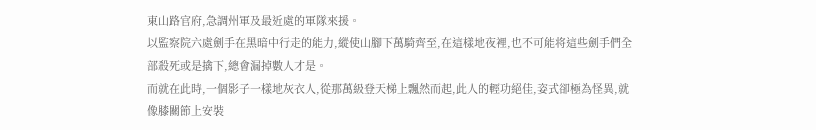東山路官府,急調州軍及最近處的軍隊來援。
以監察院六處劍手在黑暗中行走的能力,縱使山腳下萬騎齊至,在這樣地夜裡,也不可能将這些劍手們全部殺死或是擒下,總會漏掉數人才是。
而就在此時,一個影子一樣地灰衣人,從那萬級登天梯上飄然而起,此人的輕功絕佳,姿式卻極為怪異,就像膝關節上安裝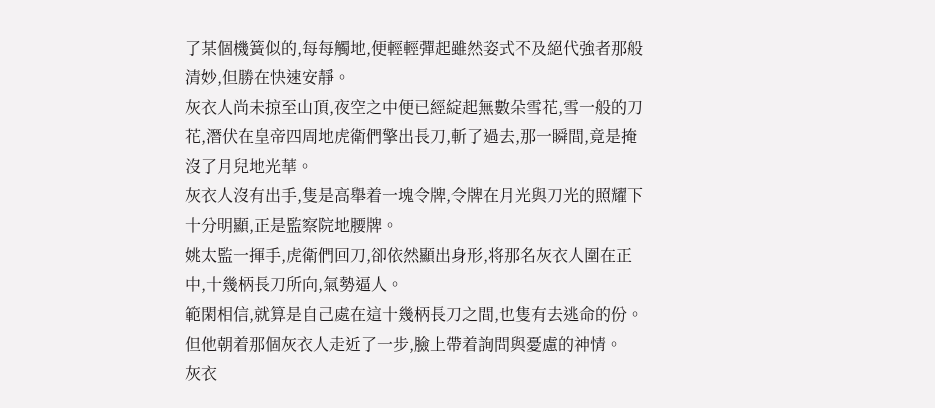了某個機簧似的,每每觸地,便輕輕彈起雖然姿式不及絕代強者那般清妙,但勝在快速安靜。
灰衣人尚未掠至山頂,夜空之中便已經綻起無數朵雪花,雪一般的刀花,潛伏在皇帝四周地虎衛們擎出長刀,斬了過去,那一瞬間,竟是掩沒了月兒地光華。
灰衣人沒有出手,隻是高舉着一塊令牌,令牌在月光與刀光的照耀下十分明顯,正是監察院地腰牌。
姚太監一揮手,虎衛們回刀,卻依然顯出身形,将那名灰衣人圍在正中,十幾柄長刀所向,氣勢逼人。
範閑相信,就算是自己處在這十幾柄長刀之間,也隻有去逃命的份。
但他朝着那個灰衣人走近了一步,臉上帶着詢問與憂慮的神情。
灰衣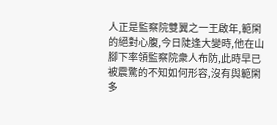人正是監察院雙翼之一王啟年,範閑的絕對心腹,今日陡逢大變時,他在山腳下率領監察院衆人布防,此時早已被震驚的不知如何形容,沒有與範閑多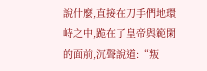說什麼,直接在刀手們地環峙之中,跪在了皇帝與範閑的面前,沉聲說道:“叛